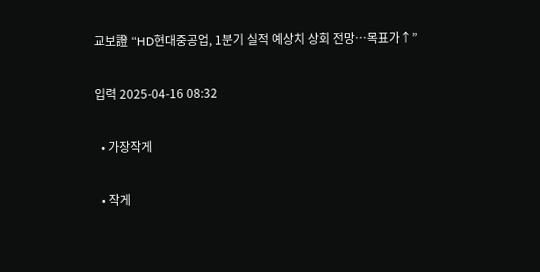교보證 “HD현대중공업, 1분기 실적 예상치 상회 전망…목표가↑”

입력 2025-04-16 08:32

  • 가장작게

  • 작게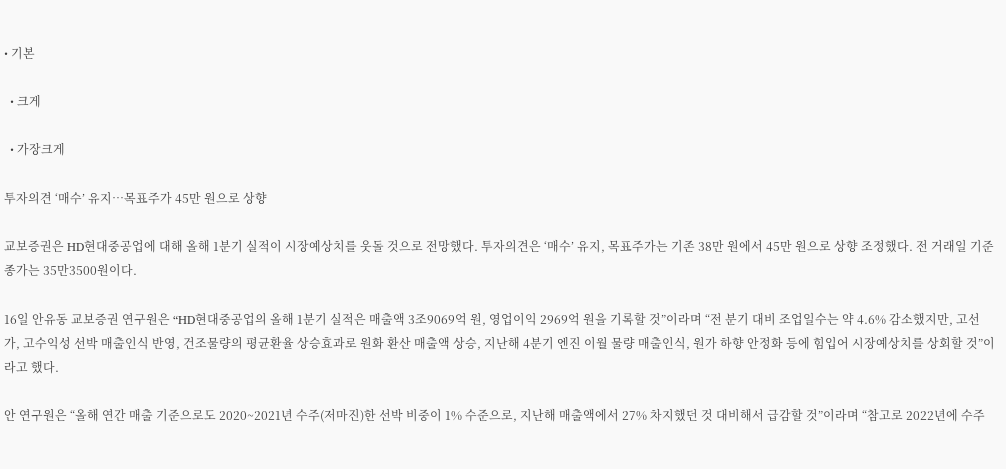• 기본

  • 크게

  • 가장크게

투자의견 ‘매수’ 유지…목표주가 45만 원으로 상향

교보증권은 HD현대중공업에 대해 올해 1분기 실적이 시장예상치를 웃돌 것으로 전망했다. 투자의견은 ‘매수’ 유지, 목표주가는 기존 38만 원에서 45만 원으로 상향 조정했다. 전 거래일 기준 종가는 35만3500원이다.

16일 안유동 교보증권 연구원은 “HD현대중공업의 올해 1분기 실적은 매출액 3조9069억 원, 영업이익 2969억 원을 기록할 것”이라며 “전 분기 대비 조업일수는 약 4.6% 감소했지만, 고선가, 고수익성 선박 매출인식 반영, 건조물량의 평균환율 상승효과로 원화 환산 매출액 상승, 지난해 4분기 엔진 이월 물량 매출인식, 원가 하향 안정화 등에 힘입어 시장예상치를 상회할 것”이라고 했다.

안 연구원은 “올해 연간 매출 기준으로도 2020~2021년 수주(저마진)한 선박 비중이 1% 수준으로, 지난해 매출액에서 27% 차지했던 것 대비해서 급감할 것”이라며 “참고로 2022년에 수주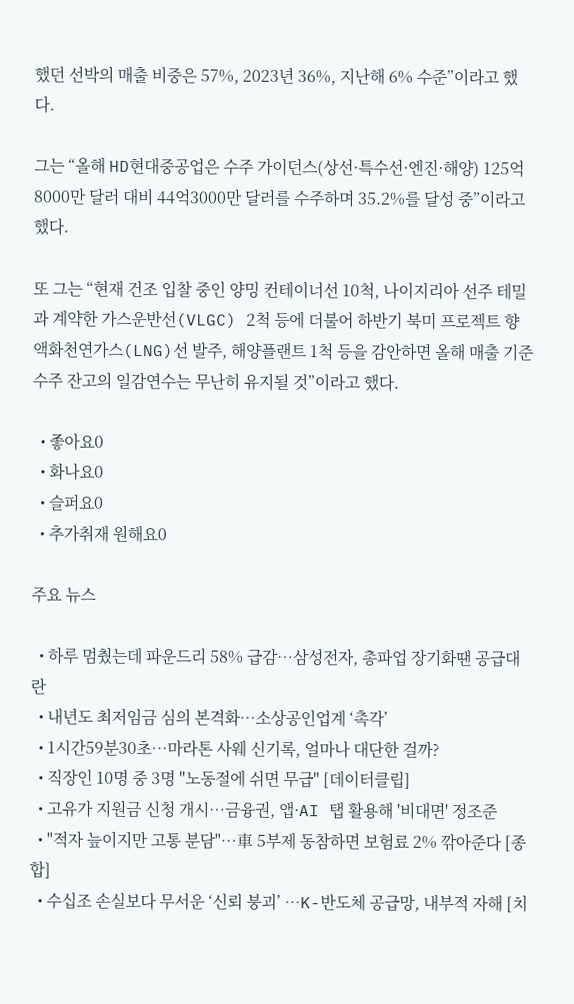했던 선박의 매출 비중은 57%, 2023년 36%, 지난해 6% 수준”이라고 했다.

그는 “올해 HD현대중공업은 수주 가이던스(상선·특수선·엔진·해양) 125억8000만 달러 대비 44억3000만 달러를 수주하며 35.2%를 달성 중”이라고 했다.

또 그는 “현재 건조 입찰 중인 양밍 컨테이너선 10척, 나이지리아 선주 테밀과 계약한 가스운반선(VLGC) 2척 등에 더불어 하반기 북미 프로젝트 향 액화천연가스(LNG)선 발주, 해양플랜트 1척 등을 감안하면 올해 매출 기준 수주 잔고의 일감연수는 무난히 유지될 것”이라고 했다.

  • 좋아요0
  • 화나요0
  • 슬퍼요0
  • 추가취재 원해요0

주요 뉴스

  • 하루 멈췄는데 파운드리 58% 급감…삼성전자, 총파업 장기화땐 공급대란
  • 내년도 최저임금 심의 본격화⋯소상공인업계 ‘촉각’
  • 1시간59분30초…마라톤 사웨 신기록, 얼마나 대단한 걸까?
  • 직장인 10명 중 3명 "노동절에 쉬면 무급" [데이터클립]
  • 고유가 지원금 신청 개시⋯금융권, 앱·AI 탭 활용해 '비대면' 정조준
  • "적자 늪이지만 고통 분담"⋯車 5부제 동참하면 보험료 2% 깎아준다 [종합]
  • 수십조 손실보다 무서운 ‘신뢰 붕괴’ ⋯K-반도체 공급망, 내부적 자해 [치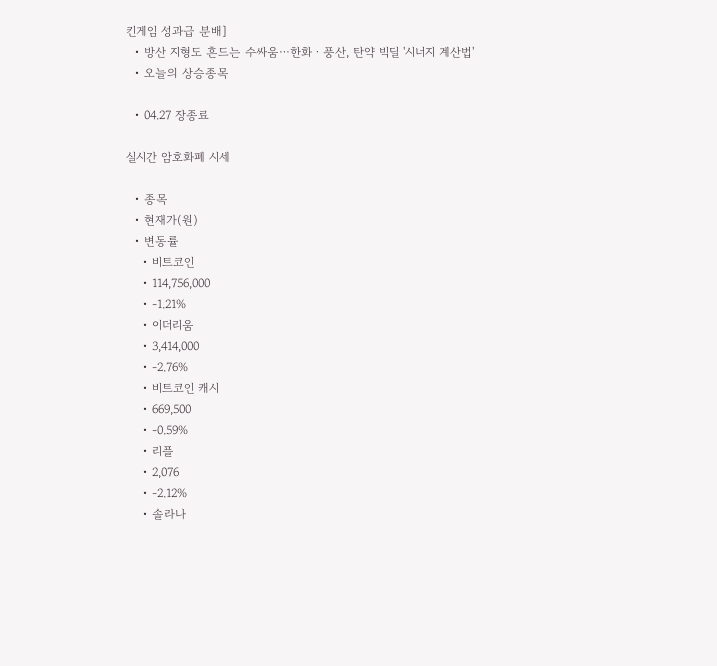킨게임 성과급 분배]
  • 방산 지형도 흔드는 수싸움⋯한화ㆍ풍산, 탄약 빅딜 '시너지 계산법'
  • 오늘의 상승종목

  • 04.27 장종료

실시간 암호화폐 시세

  • 종목
  • 현재가(원)
  • 변동률
    • 비트코인
    • 114,756,000
    • -1.21%
    • 이더리움
    • 3,414,000
    • -2.76%
    • 비트코인 캐시
    • 669,500
    • -0.59%
    • 리플
    • 2,076
    • -2.12%
    • 솔라나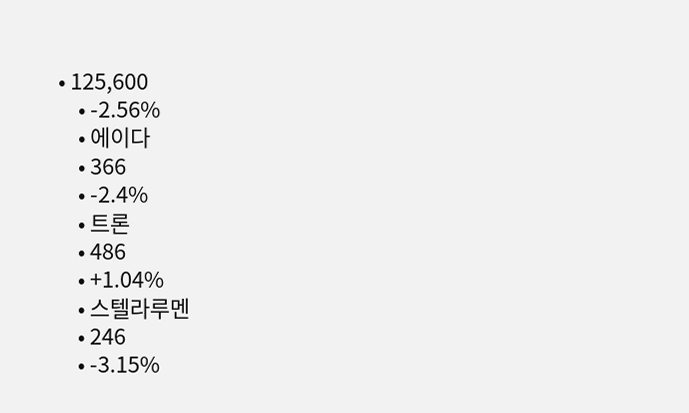• 125,600
    • -2.56%
    • 에이다
    • 366
    • -2.4%
    • 트론
    • 486
    • +1.04%
    • 스텔라루멘
    • 246
    • -3.15%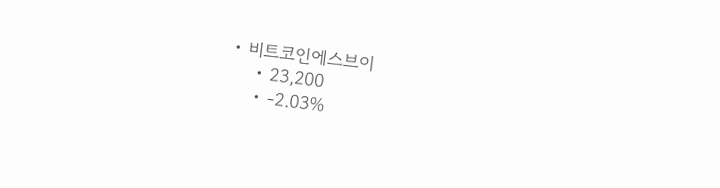• 비트코인에스브이
    • 23,200
    • -2.03%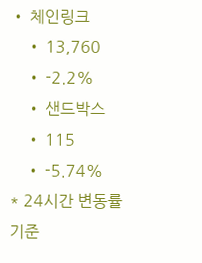• 체인링크
    • 13,760
    • -2.2%
    • 샌드박스
    • 115
    • -5.74%
* 24시간 변동률 기준